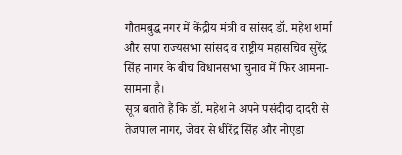गौतमबुद्ध नगर में केंद्रीय मंत्री व सांसद डॉ. महेश शर्मा और सपा राज्यसभा सांसद व राष्ट्रीय महासचिव सुरेंद्र सिंह नागर के बीच विधानसभा चुनाव में फिर आमना-सामना है।
सूत्र बताते हैं कि डॉ. महेश ने अपने पसंदीदा दादरी से तेजपाल नागर, जेवर से धीरेंद्र सिंह और नोएडा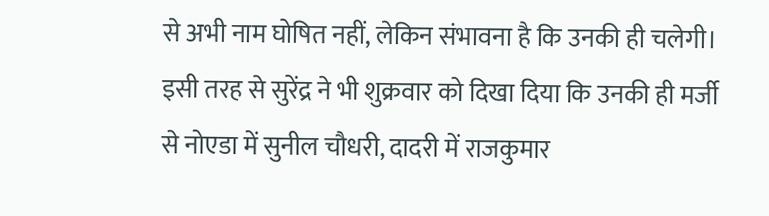से अभी नाम घोषित नहीं, लेकिन संभावना है कि उनकी ही चलेगी। इसी तरह से सुरेंद्र ने भी शुक्रवार को दिखा दिया कि उनकी ही मर्जी से नोएडा में सुनील चौधरी, दादरी में राजकुमार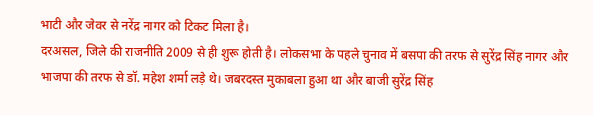भाटी और जेवर से नरेंद्र नागर को टिकट मिला है।
दरअसल, जिले की राजनीति 2009 से ही शुरू होती है। लोकसभा के पहले चुनाव में बसपा की तरफ से सुरेंद्र सिंह नागर और भाजपा की तरफ से डॉ. महेश शर्मा लड़े थे। जबरदस्त मुकाबला हुआ था और बाजी सुरेंद्र सिंह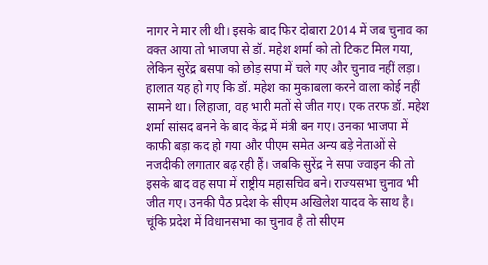नागर ने मार ली थी। इसके बाद फिर दोबारा 2014 में जब चुनाव का वक्त आया तो भाजपा से डॉ. महेश शर्मा को तो टिकट मिल गया, लेकिन सुरेंद्र बसपा को छोड़ सपा में चले गए और चुनाव नहीं लड़ा।
हालात यह हो गए कि डॉ. महेश का मुकाबला करने वाला कोई नहीं सामने था। लिहाजा, वह भारी मतों से जीत गए। एक तरफ डॉ. महेश शर्मा सांसद बनने के बाद केंद्र में मंत्री बन गए। उनका भाजपा में काफी बड़ा कद हो गया और पीएम समेत अन्य बड़े नेताओं से नजदीकी लगातार बढ़ रही हैं। जबकि सुरेंद्र ने सपा ज्वाइन की तो इसके बाद वह सपा में राष्ट्रीय महासचिव बने। राज्यसभा चुनाव भी जीत गए। उनकी पैठ प्रदेश के सीएम अखिलेश यादव के साथ है। चूंकि प्रदेश में विधानसभा का चुनाव है तो सीएम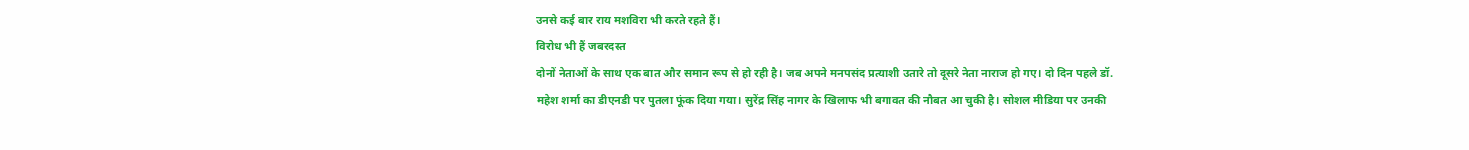उनसे कई बार राय मशविरा भी करते रहते हैं।
विरोध भी हैं जबरदस्त
दोनों नेताओं के साथ एक बात और समान रूप से हो रही है। जब अपने मनपसंद प्रत्याशी उतारे तो दूसरे नेता नाराज हो गए। दो दिन पहले डॉ. महेश शर्मा का डीएनडी पर पुतला फूंक दिया गया। सुरेंद्र सिंह नागर के खिलाफ भी बगावत की नौबत आ चुकी है। सोशल मीडिया पर उनकी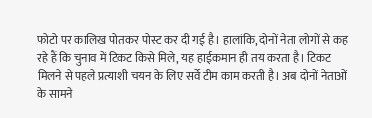फोटो पर कालिख पोतकर पोस्ट कर दी गई है। हालांकि, दोनों नेता लोगों से कह रहे हैं कि चुनाव में टिकट किसे मिले, यह हाईकमान ही तय करता है। टिकट मिलने से पहले प्रत्याशी चयन के लिए सर्वे टीम काम करती है। अब दोनों नेताओं के सामने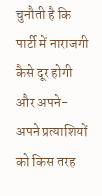चुनौती है कि पार्टी में नाराजगी कैसे दूर होगी और अपने-अपने प्रत्याशियों को किस तरह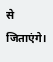से जिताएंगे।